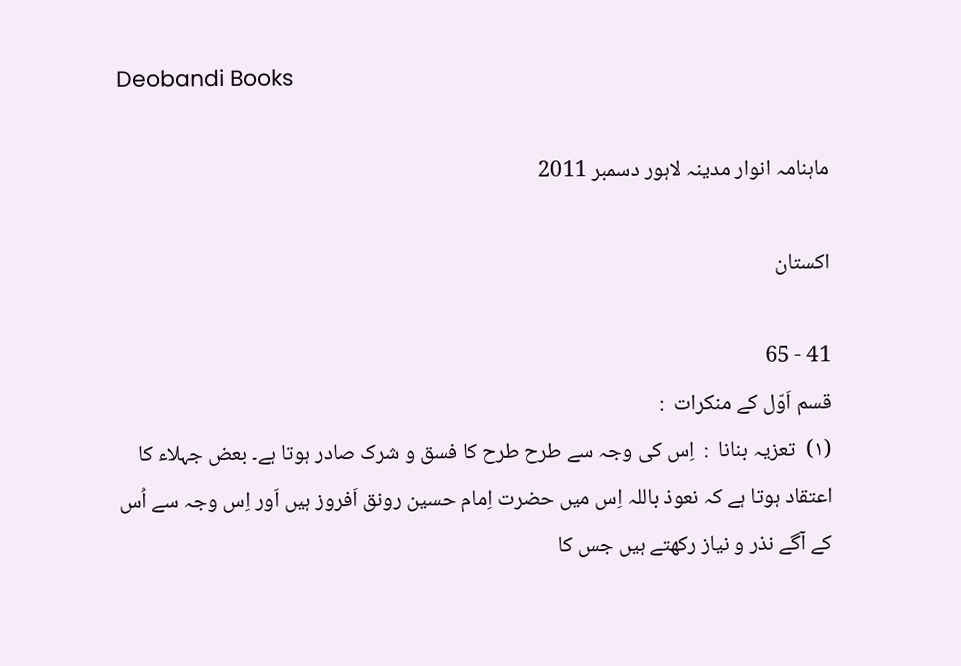Deobandi Books

ماہنامہ انوار مدینہ لاہور دسمبر 2011

اكستان

41 - 65
قسم اَوّل کے منکرات  :
(١)  تعزیہ بنانا  :  اِس کی وجہ سے طرح طرح کا فسق و شرک صادر ہوتا ہے۔ بعض جہلاء کا اعتقاد ہوتا ہے کہ نعوذ باللہ اِس میں حضرت اِمام حسین رونق اَفروز ہیں اَور اِس وجہ سے اُس کے آگے نذر و نیاز رکھتے ہیں جس کا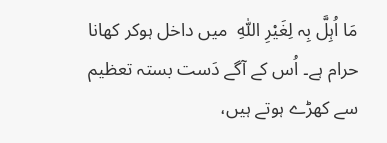مَا اُہِلَّ بِہ لِغَیْرِ اللّٰہِ  میں داخل ہوکر کھانا حرام ہے۔ اُس کے آگے دَست بستہ تعظیم سے کھڑے ہوتے ہیں،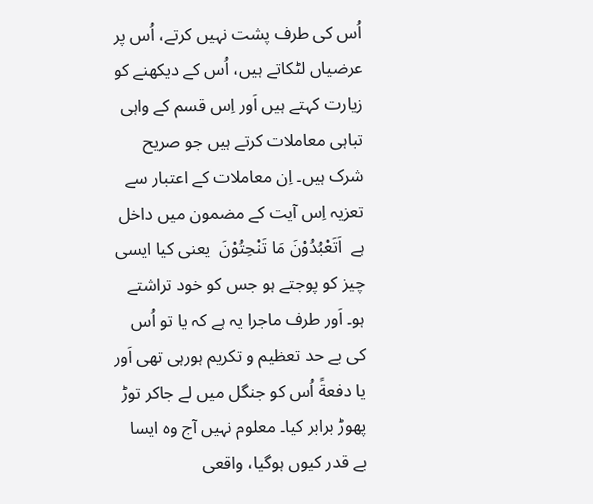اُس کی طرف پشت نہیں کرتے، اُس پر عرضیاں لٹکاتے ہیں، اُس کے دیکھنے کو زیارت کہتے ہیں اَور اِس قسم کے واہی تباہی معاملات کرتے ہیں جو صریح شرک ہیں۔ اِن معاملات کے اعتبار سے تعزیہ اِس آیت کے مضمون میں داخل ہے  اَتَعْبُدُوْنَ مَا تَنْحِتُوْنَ  یعنی کیا ایسی چیز کو پوجتے ہو جس کو خود تراشتے ہو۔ اَور طرف ماجرا یہ ہے کہ یا تو اُس کی بے حد تعظیم و تکریم ہورہی تھی اَور یا دفعةً اُس کو جنگل میں لے جاکر توڑ پھوڑ برابر کیا۔ معلوم نہیں آج وہ ایسا بے قدر کیوں ہوگیا، واقعی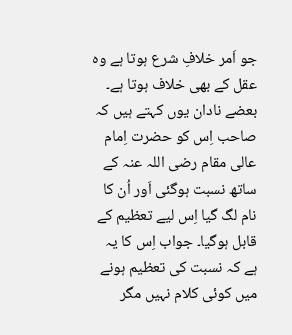جو اَمر خلافِ شرع ہوتا ہے وہ عقل کے بھی خلاف ہوتا ہے۔ بعضے نادان یوں کہتے ہیں کہ صاحب اِس کو حضرت اِمام عالی مقام رضی اللہ عنہ کے ساتھ نسبت ہوگئی اَور اُن کا نام لگ گیا اِس لیے تعظیم کے قابل ہوگیا۔ جواب اِس کا یہ ہے کہ نسبت کی تعظیم ہونے میں کوئی کلام نہیں مگر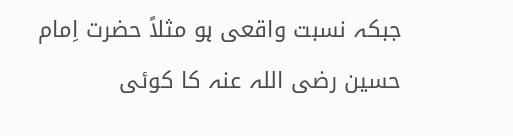جبکہ نسبت واقعی ہو مثلاً حضرت اِمام حسین رضی اللہ عنہ کا کوئی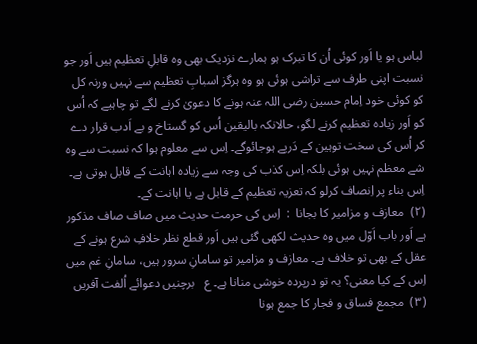لباس ہو یا اَور کوئی اُن کا تبرک ہو ہمارے نزدیک بھی وہ قابلِ تعظیم ہیں اَور جو نسبت اپنی طرف سے تراشی ہوئی ہو وہ ہرگز اسبابِ تعظیم سے نہیں ورنہ کل کو کوئی خود اِمام حسین رضی اللہ عنہ ہونے کا دعویٰ کرنے لگے تو چاہیے کہ اُس کو اَور زیادہ تعظیم کرنے لگو، حالانکہ بالیقین اُس کو گستاخ و بے اَدب قرار دے کر اُس کی سخت توہین کے دَرپے ہوجائوگے۔ اِس سے معلوم ہوا کہ نسبت سے وہ شے معظم نہیں ہوئی بلکہ اِس کذب کی وجہ سے زیادہ اہانت کے قابل ہوتی ہے۔ اِس بناء پر اِنصاف کرلو کہ تعزیہ تعظیم کے قابل ہے یا اہانت کے۔
(٢)  معازف و مزامیر کا بجانا  :  اِس کی حرمت حدیث میں صاف صاف مذکور ہے اَور باب اَوّل میں وہ حدیث لکھی گئی ہیں اَور قطع نظر خلافِ شرع ہونے کے عقل کے بھی تو خلاف ہے۔ معازف و مزامیر تو سامانِ سرور ہیں، سامانِ غم میں اِس کے کیا معنی؟ یہ تو درپردہ خوشی منانا ہے۔ ع   برچنیں دعوائے اُلفت آفریں
(٣)  مجمع فساق و فجار کا جمع ہونا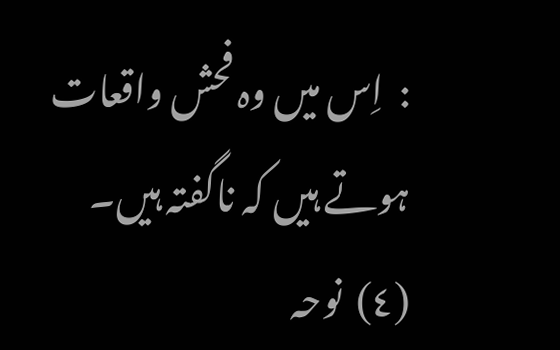:  اِس میں وہ فحش واقعات ہوتے ہیں کہ ناگفتہ ہیں۔
(٤)  نوحہ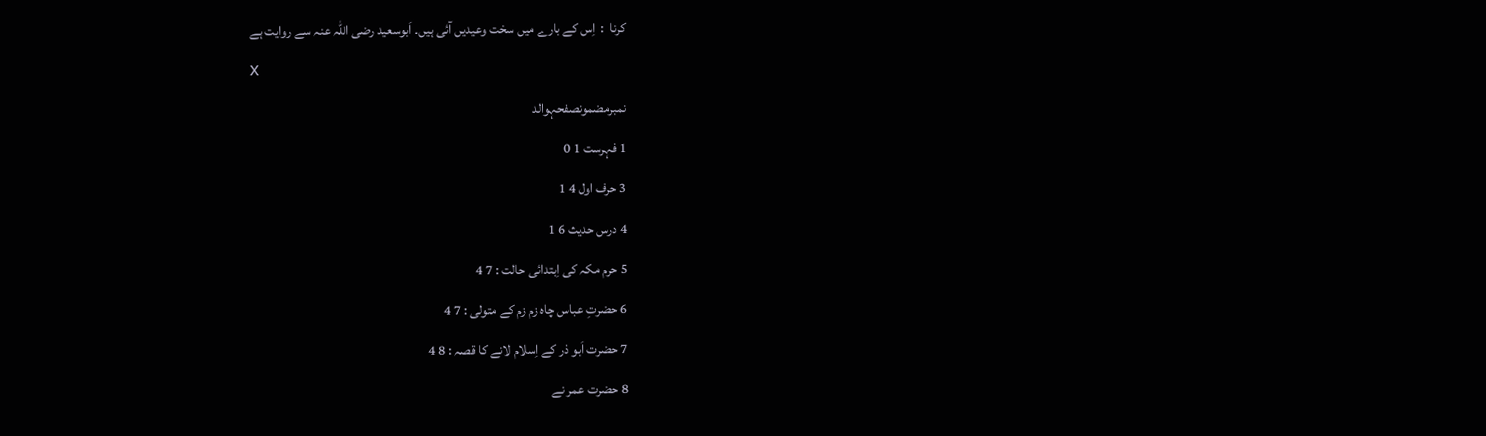کرنا  :  اِس کے بارے میں سخت وعیدیں آئی ہیں۔ اَبوسعید رضی اللہ عنہ سے روایت ہے
x
نمبرمضمونصفحہوالد
1 فہرست 1 0
3 حرف اول 4 1
4 درس حديث 6 1
5 حرم مکہ کی اِبتدائی حالت : 7 4
6 حضرتِ عباس چاہ زم زم کے متولی : 7 4
7 حضرت اَبو ذر کے اِسلام لانے کا قصہ : 8 4
8 حضرت عمر نے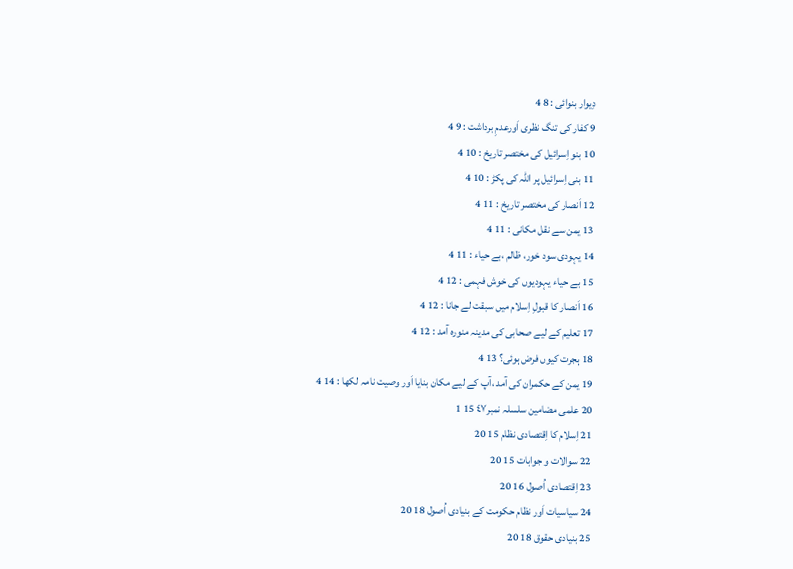دِیوار بنوائی : 8 4
9 کفار کی تنگ نظری اَورعدمِ برداشت : 9 4
10 بنو اِسرائیل کی مختصر تاریخ : 10 4
11 بنی اِسرائیل پر اللہ کی پکڑ : 10 4
12 اَنصار کی مختصر تاریخ : 11 4
13 یمن سے نقل مکانی : 11 4
14 یہودی سود خور، ظالم ،بے حیاء : 11 4
15 بے حیاء یہودیوں کی خوش فہمی : 12 4
16 اَنصار کا قبولِ اِسلام میں سبقت لے جانا : 12 4
17 تعلیم کے لیے صحابی کی مدینہ منورہ آمد : 12 4
18 ہجرت کیوں فرض ہوئی؟ 13 4
19 یمن کے حکمران کی آمد ،آپ کے لیے مکان بنایا اَور وصیت نامہ لکھا : 14 4
20 علمی مضامین سلسلہ نمبر٤٧ 15 1
21 اِسلام کا اِقتصادی نظام 15 20
22 سوالات و جوابات 15 20
23 اِقتصادی اُصول 16 20
24 سیاسیات اَور نظام حکومت کے بنیادی اُصول 18 20
25 بنیادی حقوق 18 20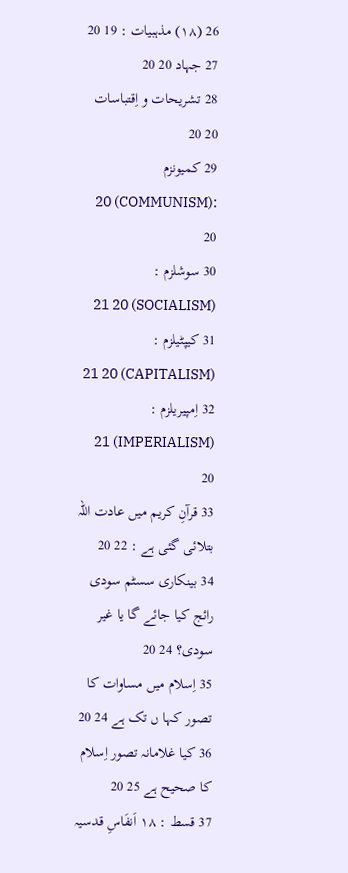26 (١٨) مذہبیات : 19 20
27 جہاد 20 20
28 تشریحات و اِقتباسات 20 20
29 کمیونزم :(COMMUNISM) 20 20
30 سوشلزم : (SOCIALISM) 21 20
31 کیپٹیلزم : (CAPITALISM) 21 20
32 اِمپیریلزم : (IMPERIALISM) 21 20
33 قرآنِ کریم میں عادت اللہ بتلائی گئی ہے : 22 20
34 بینکاری سسٹم سودی رائج کیا جائے گا یا غیر سودی؟ 24 20
35 اِسلام میں مساوات کا تصور کہا ں تک ہے 24 20
36 کیا غلامانہ تصور اِسلام کا صحیح ہے 25 20
37 قسط : ١٨ اَنفَاسِ قدسیہ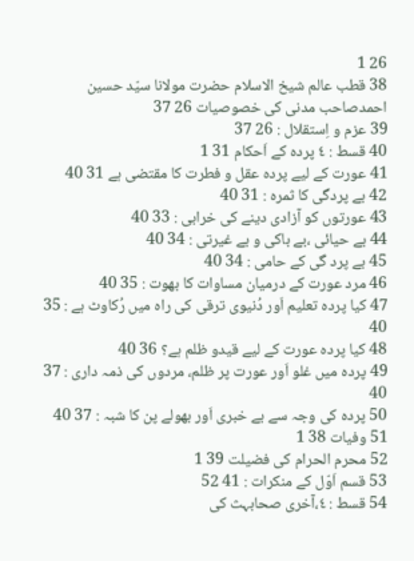26 1
38 قطب عالم شیخ الاسلام حضرت مولانا سیّد حسین احمدصاحب مدنی کی خصوصیات 26 37
39 عزم و اِستقلال : 26 37
40 قسط : ٤ پردہ کے اَحکام 31 1
41 عورت کے لیے پردہ عقل و فطرت کا مقتضی ہے 31 40
42 بے پردگی کا ثمرہ : 31 40
43 عورتوں کو آزادی دینے کی خرابی : 33 40
44 بے حیائی ،بے باکی و بے غیرتی : 34 40
45 بے پرد گی کے حامی : 34 40
46 مرد عورت کے درمیان مساوات کا بھوت : 35 40
47 کیا پردہ تعلیم اَور دُنیوی ترقی کی راہ میں رُکاوٹ ہے : 35 40
48 کیا پردہ عورت کے لیے قیدو ظلم ہے؟ 36 40
49 پردہ میں غلو اَور عورت پر ظلم، مردوں کی ذمہ داری : 37 40
50 پردہ کی وجہ سے بے خبری اَور بھولے پن کا شبہ : 37 40
51 وفیات 38 1
52 محرم الحرام کی فضیلت 39 1
53 قسم اَوّل کے منکرات : 41 52
54 قسط : ٤،آخری صحابہث کی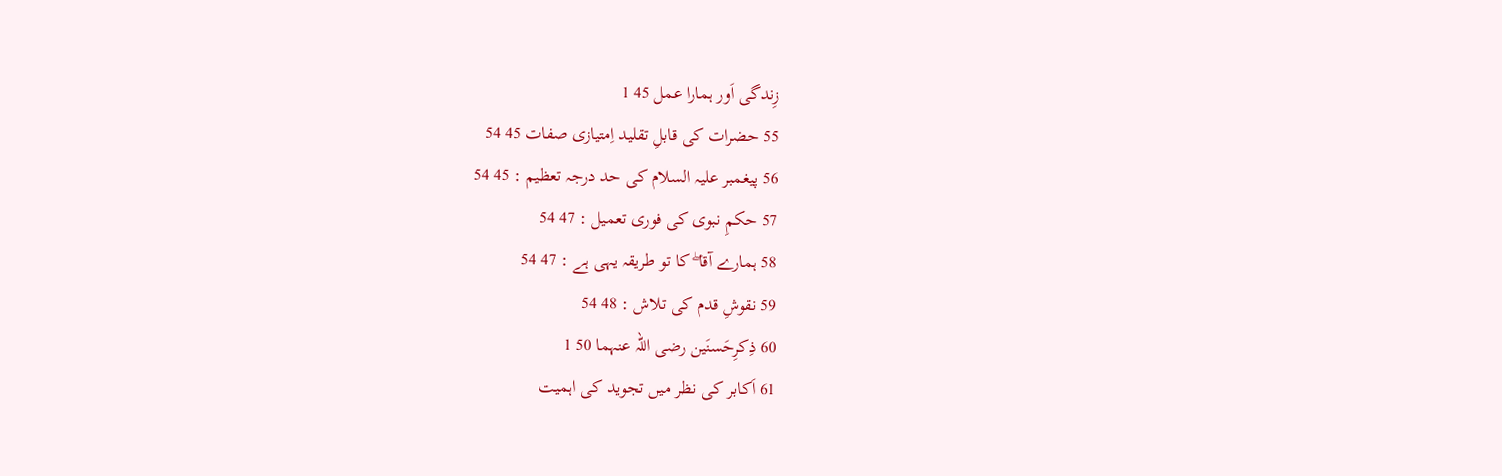زِندگی اَور ہمارا عمل 45 1
55 حضرات کی قابلِ تقلید اِمتیازی صفات 45 54
56 پیغمبر علیہ السلام کی حد درجہ تعظیم : 45 54
57 حکمِ نبوی کی فوری تعمیل : 47 54
58 ہمارے آقا ۖ کا تو طریقہ یہی ہے : 47 54
59 نقوشِ قدم کی تلاش : 48 54
60 ذِکرِحَسنَین رضی اللہ عنہما 50 1
61 اَکابر کی نظر میں تجوید کی اہمیت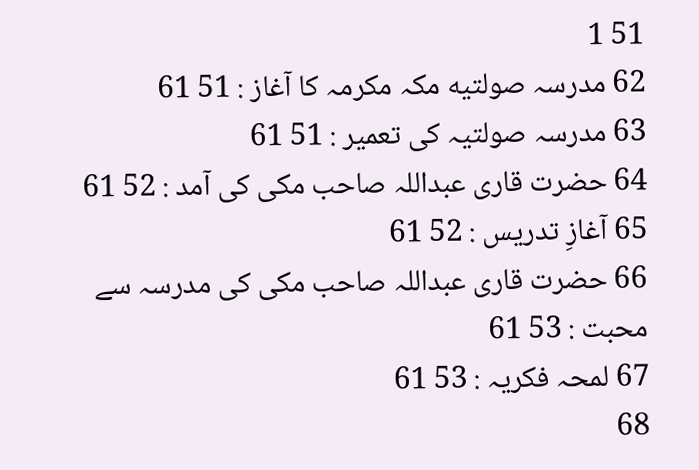51 1
62 مدرسہ صولتيه مکہ مکرمہ کا آغاز : 51 61
63 مدرسہ صولتیہ کی تعمیر : 51 61
64 حضرت قاری عبداللہ صاحب مکی کی آمد : 52 61
65 آغازِ تدریس : 52 61
66 حضرت قاری عبداللہ صاحب مکی کی مدرسہ سے محبت : 53 61
67 لمحہ فکریہ : 53 61
68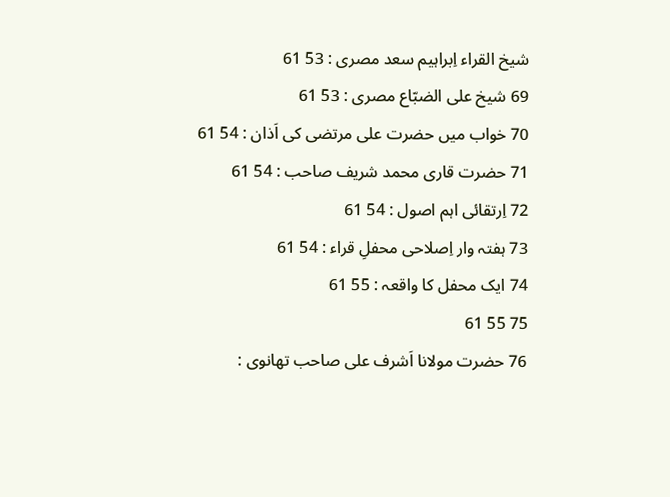شیخ القراء اِبراہیم سعد مصری : 53 61
69 شیخ علی الضبّاع مصری : 53 61
70 خواب میں حضرت علی مرتضی کی اَذان : 54 61
71 حضرت قاری محمد شریف صاحب : 54 61
72 اِرتقائی اہم اصول : 54 61
73 ہفتہ وار اِصلاحی محفلِ قراء : 54 61
74 ایک محفل کا واقعہ : 55 61
75 55 61
76 حضرت مولانا اَشرف علی صاحب تھانوی :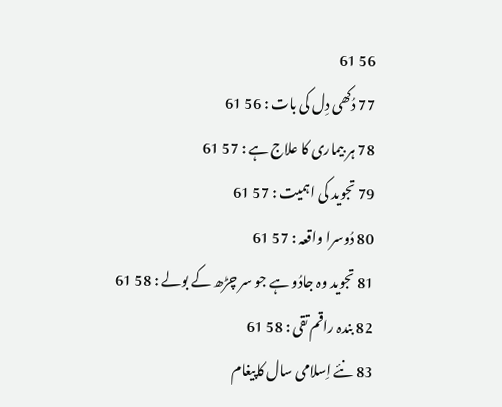56 61
77 دُکھی دِل کی بات : 56 61
78 ہر بیماری کا علاج ہے : 57 61
79 تجوید کی اہمیت : 57 61
80 دُوسرا واقعہ : 57 61
81 تجوید وہ جادُو ہے جو سر چڑھ کے بولے : 58 61
82 بندہ راقم تقی : 58 61
83 نئے اِسلامی سال کاپیغام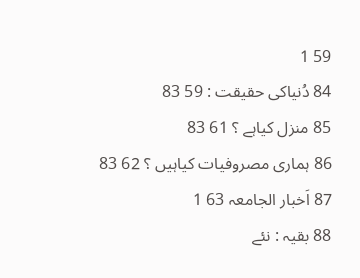59 1
84 دُنیاکی حقیقت : 59 83
85 منزل کیاہے ؟ 61 83
86 ہماری مصروفیات کیاہیں ؟ 62 83
87 اَخبار الجامعہ 63 1
88 بقیہ : نئے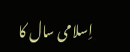اِسلامی سال کا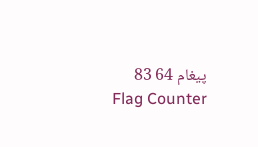پیغام 64 83
Flag Counter